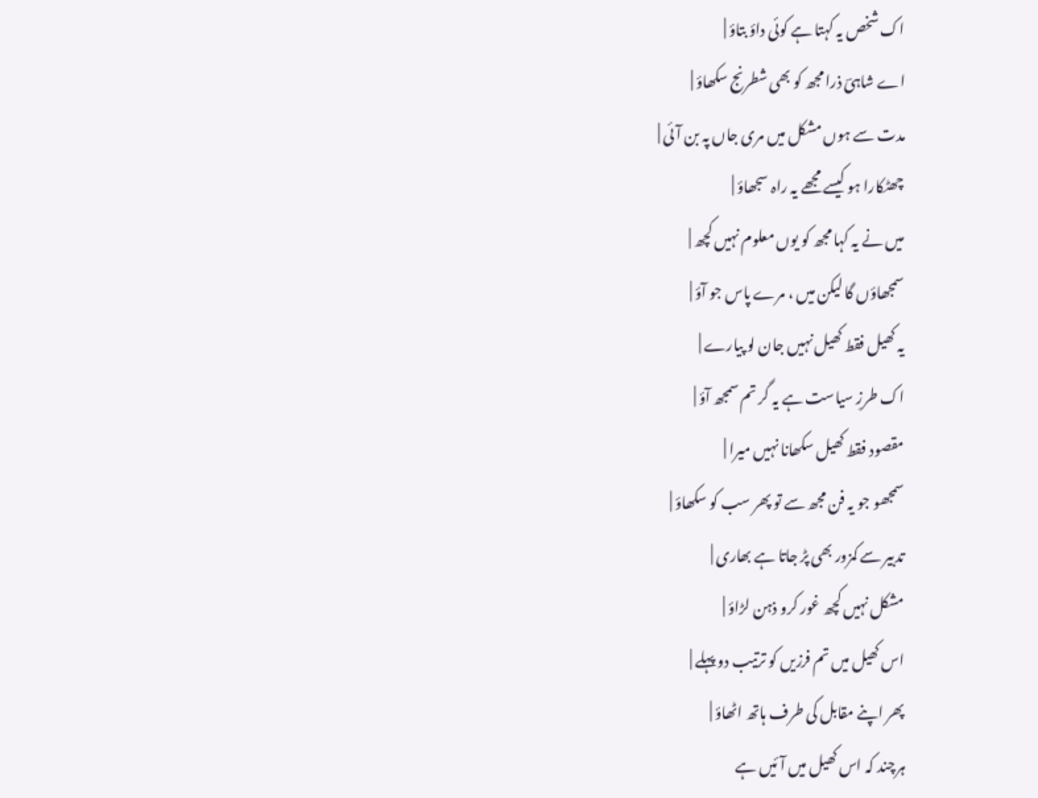اک شخص یہ کہتا ہے کوئی داؤ بتاؤ |
اے شاہیؔ ذرا مجھ کو بھی شطرنج سکھاؤ |
مدت سے ہوں مشکل میں مری جاں پہ بن آئی |
چھٹکارا ہو کیسے مجھے یہ راہ سجھاؤ |
میں نے یہ کہا مجھ کو یوں معلوم نہیں کچھ |
سمجھاؤں گا لیکن میں ، مرے پاس جو آؤ |
یہ کھیل فقط کھیل نہیں جان لو پیارے |
اک طرزِ سیاست ہے یہ گر تم سمجھ آؤ |
مقصود فقط کھیل سکھانا نہیں میرا |
سمجھو جو یہ فن مجھ سے تو پھر سب کو سکھاؤ |
تدبیر سے کمزور بھی پڑ جاتا ہے بھاری |
مشکل نہیں کچھ غور کرو ذہن لڑاؤ |
اس کھیل میں تم فرزیں کو ترتیب دو پہلے |
پھر اپنے مقابل کی طرف ہاتھ اٹھاؤ |
ہرچند کہ اس کھیل میں آئیں ہے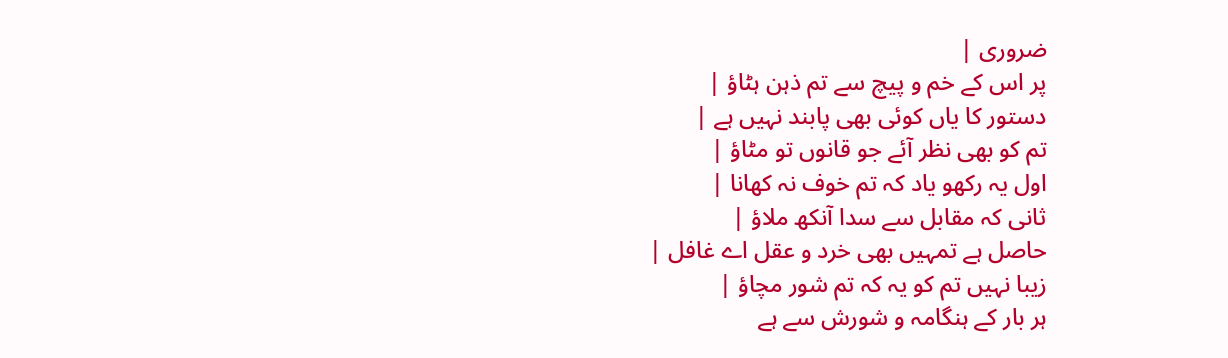ضروری |
پر اس کے خم و پیچ سے تم ذہن ہٹاؤ |
دستور کا یاں کوئی بھی پابند نہیں ہے |
تم کو بھی نظر آئے جو قانوں تو مٹاؤ |
اول یہ رکھو یاد کہ تم خوف نہ کھانا |
ثانی کہ مقابل سے سدا آنکھ ملاؤ |
حاصل ہے تمہیں بھی خرد و عقل اے غافل |
زیبا نہیں تم کو یہ کہ تم شور مچاؤ |
ہر بار کے ہنگامہ و شورش سے ہے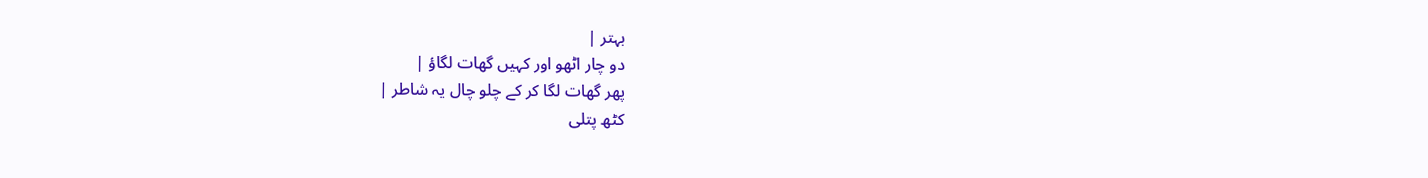بہتر |
دو چار اٹھو اور کہیں گھات لگاؤ |
پھر گھات لگا کر کے چلو چال یہ شاطر |
کٹھ پتلی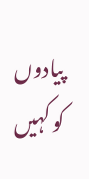پیادوں کو کہیں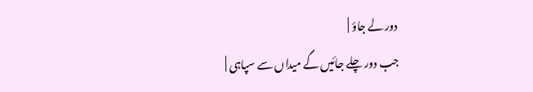دور لے جاؤ |
جب دور چلے جائیں گے میداں سے سپاہی |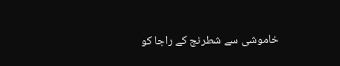خاموشی سے شطرنج کے راجا کو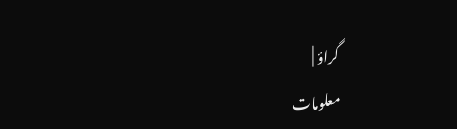گراؤ |
معلومات